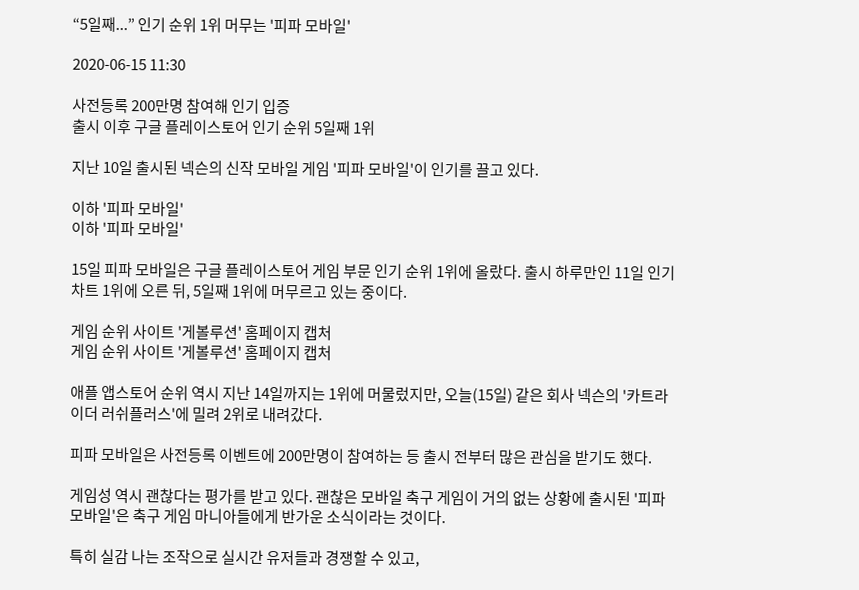“5일째...” 인기 순위 1위 머무는 '피파 모바일'

2020-06-15 11:30

사전등록 200만명 참여해 인기 입증
출시 이후 구글 플레이스토어 인기 순위 5일째 1위

지난 10일 출시된 넥슨의 신작 모바일 게임 '피파 모바일'이 인기를 끌고 있다.

이하 '피파 모바일'
이하 '피파 모바일'

15일 피파 모바일은 구글 플레이스토어 게임 부문 인기 순위 1위에 올랐다. 출시 하루만인 11일 인기차트 1위에 오른 뒤, 5일째 1위에 머무르고 있는 중이다.

게임 순위 사이트 '게볼루션' 홈페이지 캡처
게임 순위 사이트 '게볼루션' 홈페이지 캡처

애플 앱스토어 순위 역시 지난 14일까지는 1위에 머물렀지만, 오늘(15일) 같은 회사 넥슨의 '카트라이더 러쉬플러스'에 밀려 2위로 내려갔다.

피파 모바일은 사전등록 이벤트에 200만명이 참여하는 등 출시 전부터 많은 관심을 받기도 했다.

게임성 역시 괜찮다는 평가를 받고 있다. 괜찮은 모바일 축구 게임이 거의 없는 상황에 출시된 '피파 모바일'은 축구 게임 마니아들에게 반가운 소식이라는 것이다.

특히 실감 나는 조작으로 실시간 유저들과 경쟁할 수 있고,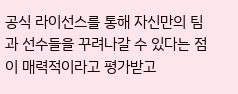공식 라이선스를 통해 자신만의 팀과 선수들을 꾸려나갈 수 있다는 점이 매력적이라고 평가받고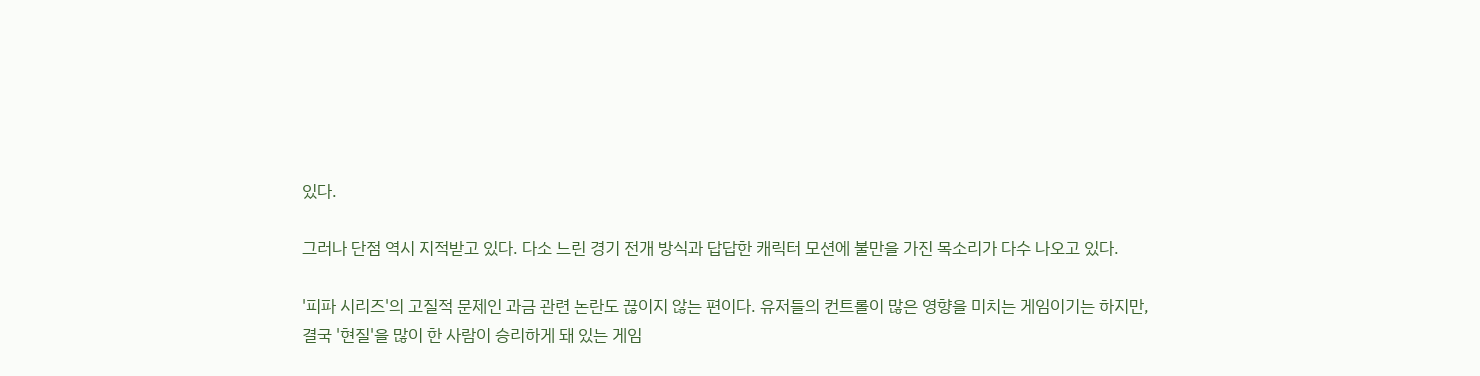있다.

그러나 단점 역시 지적받고 있다. 다소 느린 경기 전개 방식과 답답한 캐릭터 모션에 불만을 가진 목소리가 다수 나오고 있다.

'피파 시리즈'의 고질적 문제인 과금 관련 논란도 끊이지 않는 편이다. 유저들의 컨트롤이 많은 영향을 미치는 게임이기는 하지만, 결국 '현질'을 많이 한 사람이 승리하게 돼 있는 게임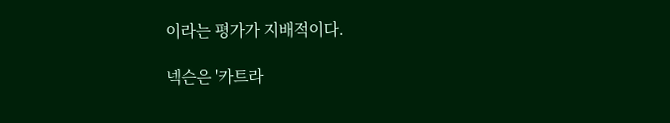이라는 평가가 지배적이다.

넥슨은 '카트라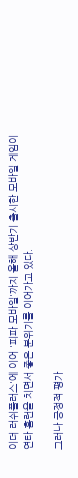이더 러쉬플러스'에 이어 '피파 모바일'까지 올해 상반기 출시한 모바일 게임이 연타 홈런을 치면서 좋은 분위기를 이어가고 있다.

그러나 긍정적 평가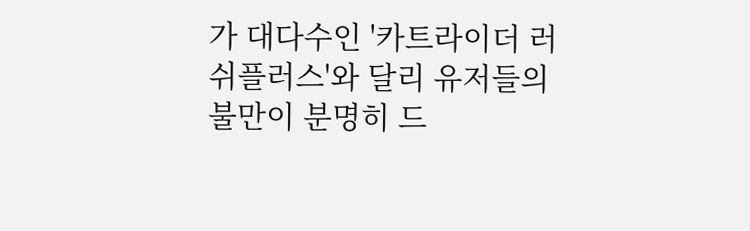가 대다수인 '카트라이더 러쉬플러스'와 달리 유저들의 불만이 분명히 드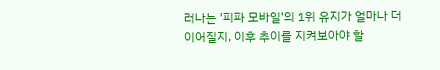러나는 '피파 모바일'의 1위 유지가 얼마나 더 이어질지, 이후 추이를 지켜보아야 할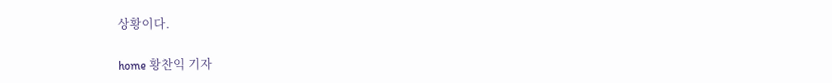상황이다.

home 황찬익 기자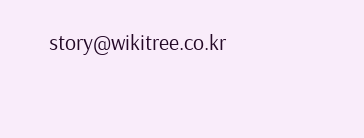story@wikitree.co.kr